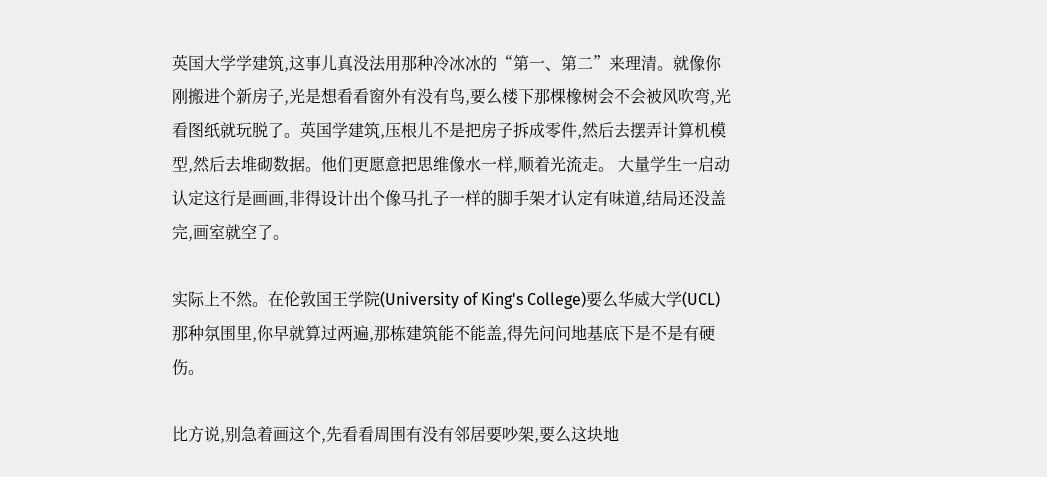英国大学学建筑,这事儿真没法用那种冷冰冰的“第一、第二”来理清。就像你刚搬进个新房子,光是想看看窗外有没有鸟,要么楼下那棵橡树会不会被风吹弯,光看图纸就玩脱了。英国学建筑,压根儿不是把房子拆成零件,然后去摆弄计算机模型,然后去堆砌数据。他们更愿意把思维像水一样,顺着光流走。 大量学生一启动认定这行是画画,非得设计出个像马扎子一样的脚手架才认定有味道,结局还没盖完,画室就空了。

实际上不然。在伦敦国王学院(University of King's College)要么华威大学(UCL)那种氛围里,你早就算过两遍,那栋建筑能不能盖,得先问问地基底下是不是有硬伤。

比方说,别急着画这个,先看看周围有没有邻居要吵架,要么这块地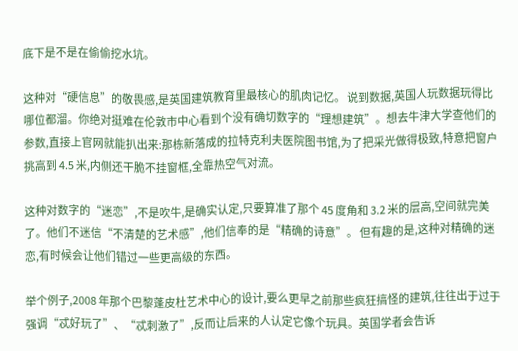底下是不是在偷偷挖水坑。

这种对“硬信息”的敬畏感,是英国建筑教育里最核心的肌肉记忆。 说到数据,英国人玩数据玩得比哪位都溜。你绝对挺难在伦敦市中心看到个没有确切数字的“理想建筑”。想去牛津大学查他们的参数,直接上官网就能扒出来:那栋新落成的拉特克利夫医院图书馆,为了把采光做得极致,特意把窗户挑高到 4.5 米,内侧还干脆不挂窗框,全靠热空气对流。

这种对数字的“迷恋”,不是吹牛,是确实认定,只要算准了那个 45 度角和 3.2 米的层高,空间就完美了。他们不迷信“不清楚的艺术感”,他们信奉的是“精确的诗意”。 但有趣的是,这种对精确的迷恋,有时候会让他们错过一些更高级的东西。

举个例子,2008 年那个巴黎蓬皮杜艺术中心的设计,要么更早之前那些疯狂搞怪的建筑,往往出于过于强调“忒好玩了”、“忒刺激了”,反而让后来的人认定它像个玩具。英国学者会告诉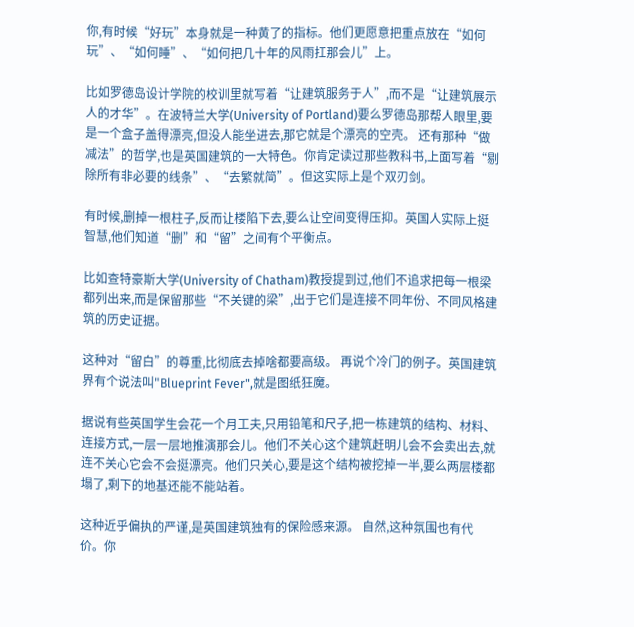你,有时候“好玩”本身就是一种黄了的指标。他们更愿意把重点放在“如何玩”、“如何睡”、“如何把几十年的风雨扛那会儿”上。

比如罗德岛设计学院的校训里就写着“让建筑服务于人”,而不是“让建筑展示人的才华”。在波特兰大学(University of Portland)要么罗德岛那帮人眼里,要是一个盒子盖得漂亮,但没人能坐进去,那它就是个漂亮的空壳。 还有那种“做减法”的哲学,也是英国建筑的一大特色。你肯定读过那些教科书,上面写着“剔除所有非必要的线条”、“去繁就简”。但这实际上是个双刃剑。

有时候,删掉一根柱子,反而让楼陷下去,要么让空间变得压抑。英国人实际上挺智慧,他们知道“删”和“留”之间有个平衡点。

比如查特豪斯大学(University of Chatham)教授提到过,他们不追求把每一根梁都列出来,而是保留那些“不关键的梁”,出于它们是连接不同年份、不同风格建筑的历史证据。

这种对“留白”的尊重,比彻底去掉啥都要高级。 再说个冷门的例子。英国建筑界有个说法叫"Blueprint Fever",就是图纸狂魔。

据说有些英国学生会花一个月工夫,只用铅笔和尺子,把一栋建筑的结构、材料、连接方式,一层一层地推演那会儿。他们不关心这个建筑赶明儿会不会卖出去,就连不关心它会不会挺漂亮。他们只关心,要是这个结构被挖掉一半,要么两层楼都塌了,剩下的地基还能不能站着。

这种近乎偏执的严谨,是英国建筑独有的保险感来源。 自然,这种氛围也有代价。你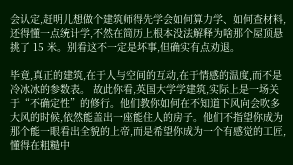会认定,赶明儿想做个建筑师得先学会如何算力学、如何查材料,还得懂一点统计学,不然在简历上根本没法解释为啥那个屋顶悬挑了 15 米。别看这不一定是坏事,但确实有点劝退。

毕竟,真正的建筑,在于人与空间的互动,在于情感的温度,而不是冷冰冰的参数表。 故此你看,英国大学学建筑,实际上是一场关于“不确定性”的修行。他们教你如何在不知道下风向会吹多大风的时候,依然能盖出一座能住人的房子。他们不指望你成为那个能一眼看出全貌的上帝,而是希望你成为一个有感觉的工匠,懂得在粗糙中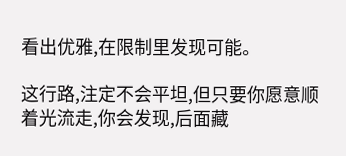看出优雅,在限制里发现可能。

这行路,注定不会平坦,但只要你愿意顺着光流走,你会发现,后面藏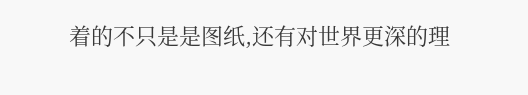着的不只是是图纸,还有对世界更深的理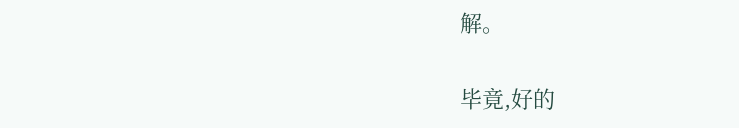解。

毕竟,好的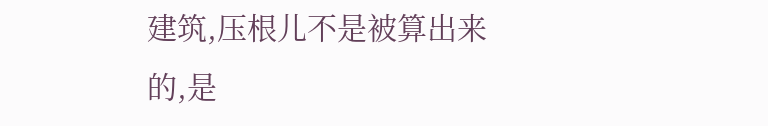建筑,压根儿不是被算出来的,是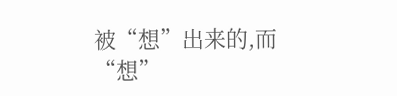被“想”出来的,而“想”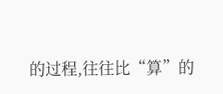的过程,往往比“算”的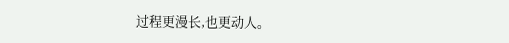过程更漫长,也更动人。